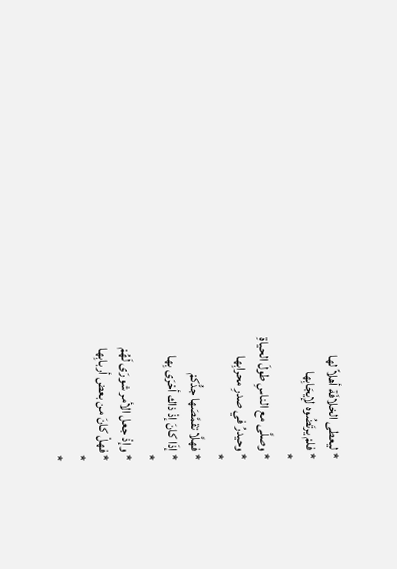* ليعطى الخلافَة أهلاً لها
* فلمْ يرتَضُوه لإيجَابِها
*
* وصلَّى مع الناسِ طولَ الحياةِ
* وحيدرُ في صدرِ محرابِها
*
* فهلَّا تقمَّصَها جدُّكمْ
* إذَا كانَ إذْ ذاك أحْرَى بِها
*
* وإذْ جعل الأمر شورَى لَهُمْ
* فهلْ كانَ من بعض أربابِها
*
*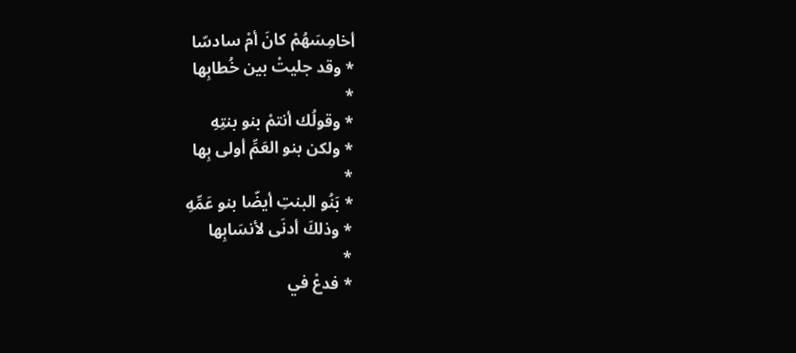أخامِسَهُمْ كانَ أمْ سادسّا
* وقد جليتْ بين خُطابِها
*
* وقولُك أنتمْ بنو بنتِهِ
* ولكن بنو العَمِّ أولى بِها
*
* بَنُو البنتِ أيضّا بنو عَمِّهِ
* وذلكَ أدنَى لأنسَابِها
*
* فدعْ في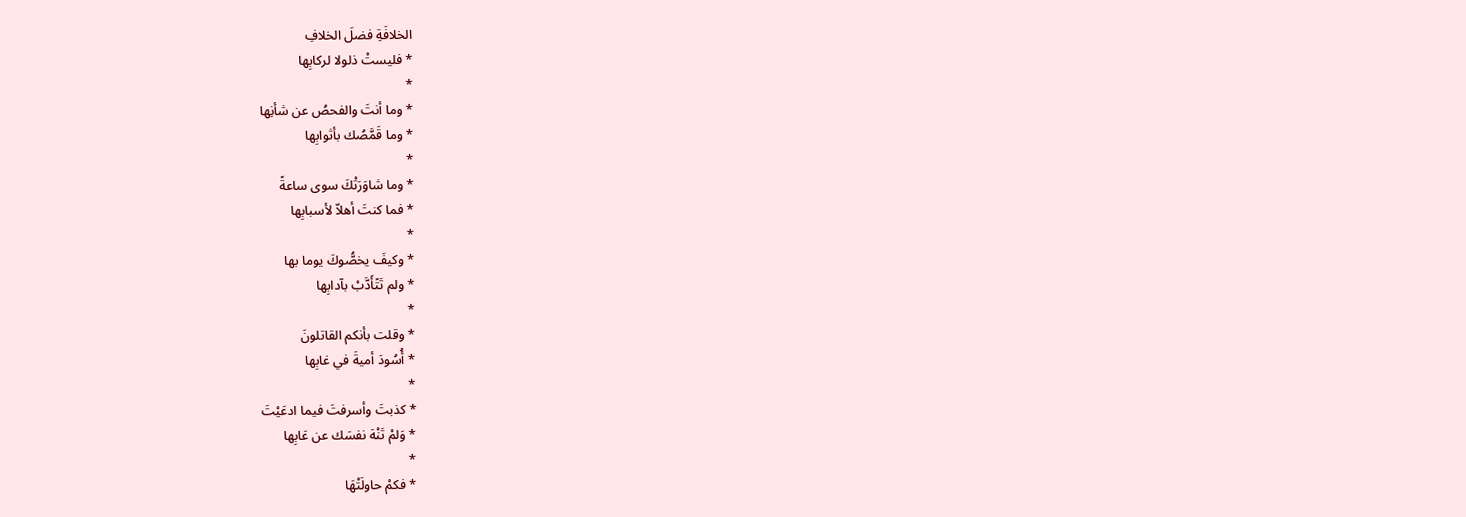الخلافَةِ فضلَ الخلافِ
* فليستْ ذلولا لركابِها
*
* وما أنتَ والفحصُ عن شأنِها
* وما قَمَّصُك بأثوابِها
*
* وما شاوَرَتْكَ سوى ساعةً
* فما كنتَ أهلاّ لأسبابِها
*
* وكيفَ يخصُّوكَ يوما بها
* ولم تَتًأَدَّبْ بآدابِها
*
* وقلت بأنكم القاتلونَ
* أُسُودَ أميةَ في غابِها
*
* كذبتَ وأسرفتَ فيما ادعَيْتَ
* وَلمْ تَنْهَ نفسَك عن عَابِها
*
* فكمْ حاولَتْهَا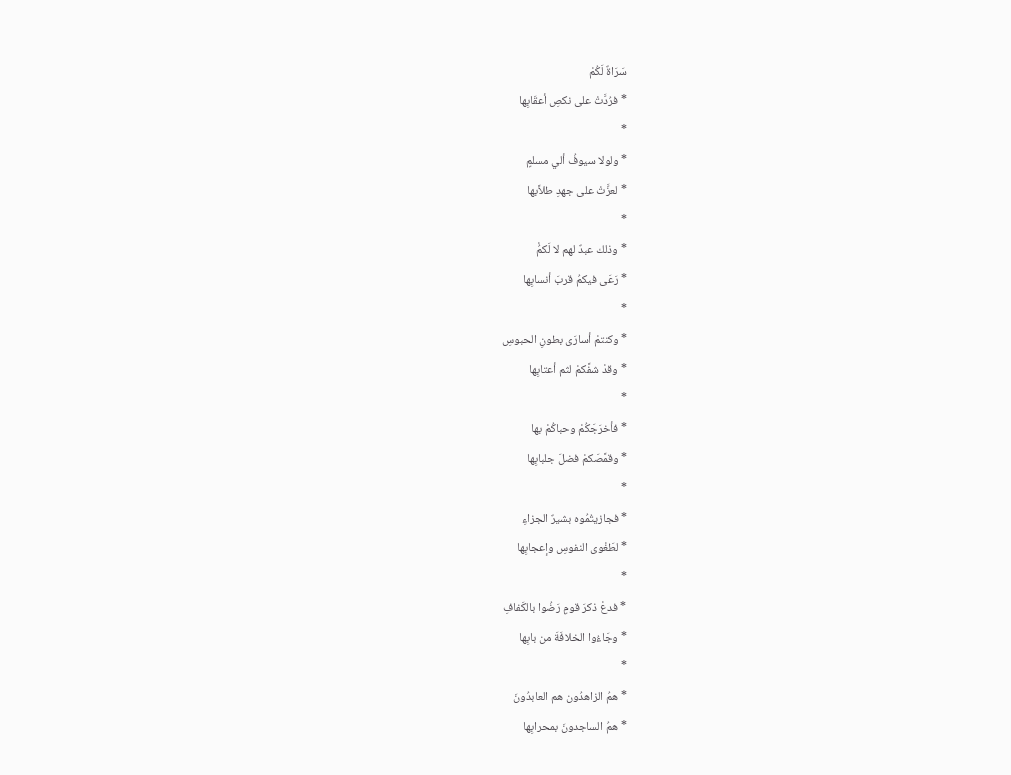سَرَاةٌ لَكُمْ
* فرُدَّتْ على نكصِ أعقَابِها
*
* ولولا سيوفُ ألي مسلمٍ
* لعزَّتْ على جهدِ طلاَّبها
*
* وذلك عبدٌ لهم لا لَكمُْ
* رَعَى فيكمُ قربَ أنسابِها
*
* وكنتمْ أسارَى بطونِ الحبوسِ
* وقدْ شفَّكمْ لثم أعتابِها
*
* فأخرَجَكُمْ وحباكُمْ بها
* وقمَّصَكمْ فضلَ جلبابِها
*
* فجازيتُمُوه بشيرٌ الجزاءِ
* لطَغْوى النفوسِ وإعجابِها
*
* فدعْ ذكرَ قومٍ رَضُوا بالكَفافِ
* وجَاءُوا الخلافَةَ من بابِها
*
* همُ الزاهدُون هم العابدُونَ
* همُ الساجدونَ بمحرابِها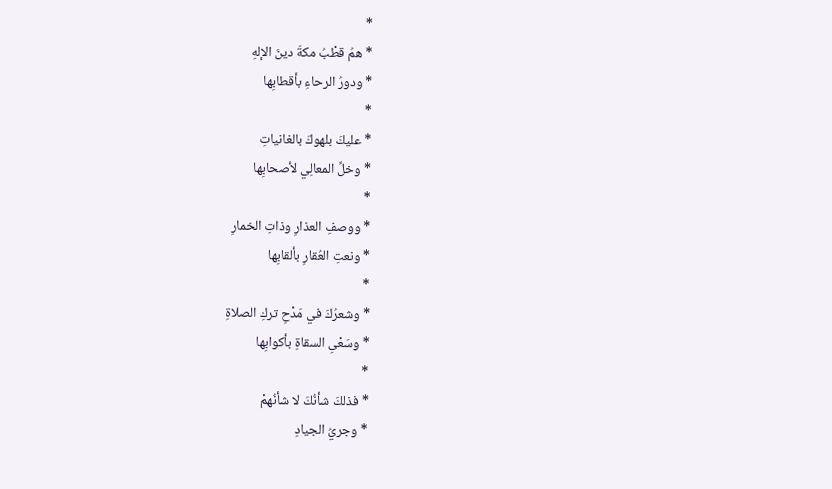*
* همُ قطْبُ مكةَ دينَ الإلهِ
* ودورُ الرحاءِ بأقطابِها
*
* عليكَ بلهوكَ بالغانياتِ
* وخلِّ المعالِي لأصحابِها
*
* ووصفِ العذارِ وذاتِ الخمارِ
* ونعتِ العُقارِ بألقابِها
*
* وشعرُكَ في مَدْحِ تركِ الصلاةِ
* وسَعْىِ السقاةِ بأكوابِها
*
* فذلكَ شأنُكَ لا شأنُهمْ
* وجريُ الجيادِ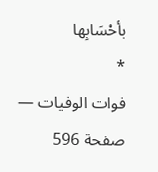بأحْسَابِها
*
فوات الوفيات — صفحة 596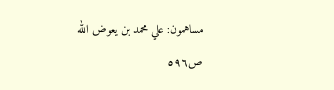مساهمون: علي محمد بن يعوض الله
ص٥٩٦